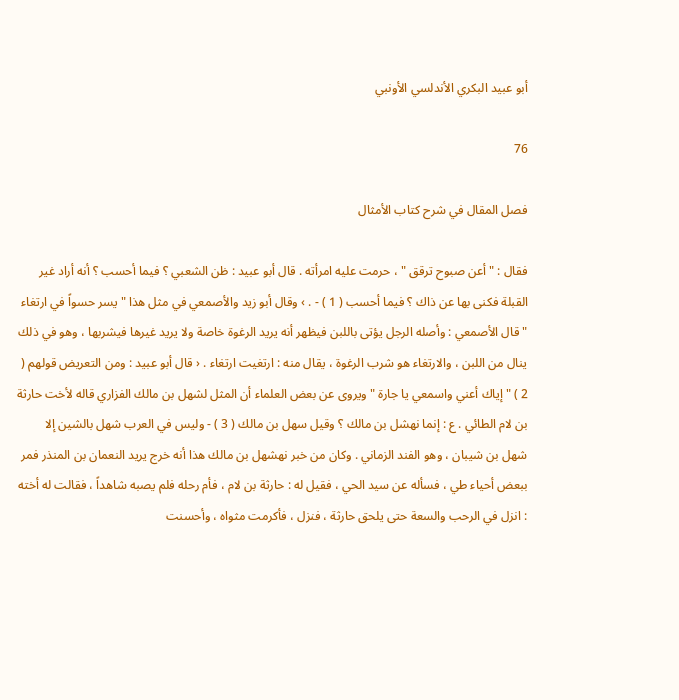أبو عبيد البكري الأندلسي الأونبي

76

فصل المقال في شرح كتاب الأمثال

فقال : " أعن صبوح ترقق " ، حرمت عليه امرأته . قال أبو عبيد : ظن الشعبي ؟ فيما أحسب ؟ أنه أراد غير القبلة فكنى بها عن ذاك ؟ فيما أحسب ( 1 ) - . › وقال أبو زيد والأصمعي في مثل هذا " يسر حسواً في ارتغاء " قال الأصمعي : وأصله الرجل يؤتى باللبن فيظهر أنه يريد الرغوة خاصة ولا يريد غيرها فيشربها ، وهو في ذلك ينال من اللبن ، والارتغاء هو شرب الرغوة ، يقال منه : ارتغيت ارتغاء . ‹ قال أبو عبيد : ومن التعريض قولهم ( 2 ) " إياك أعني واسمعي يا جارة " ويروى عن بعض العلماء أن المثل لشهل بن مالك الفزاري قاله لأخت حارثة بن لام الطائي . ع : إنما نهشل بن مالك ؟ وقيل سهل بن مالك ( 3 ) - وليس في العرب شهل بالشين إلا شهل بن شيبان ، وهو الفند الزماني . وكان من خبر نهشهل بن مالك هذا أنه خرج يريد النعمان بن المنذر فمر ببعض أحياء طي ، فسأله عن سيد الحي ، فقيل له : حارثة بن لام ، فأم رحله فلم يصبه شاهداً ، فقالت له أخته : انزل في الرحب والسعة حتى يلحق حارثة ، فنزل ، فأكرمت مثواه ، وأحسنت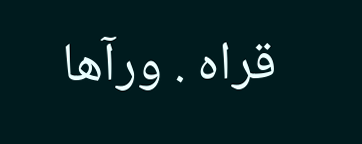قراه . ورآها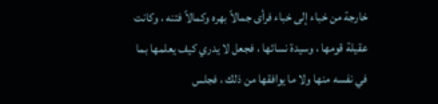خارجة من خباء إلى خباء فرأى جمالاً بهره وكمالاً فتنه ، وكانت عقيلة قومها ، وسيدة نسائها ، فجعل لا يدري كيف يعلمها بما في نفسه منها ولا ما يوافقها من ذلك ، فجلس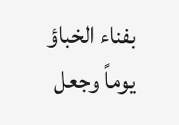بفناء الخباؤ يوماً وجعل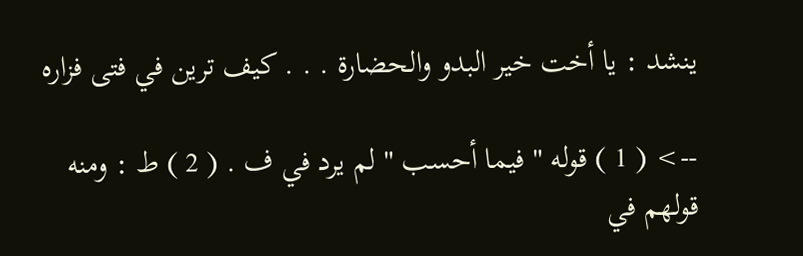ينشد : يا أخت خير البدو والحضارة . . . كيف ترين في فتى فزاره

--> ( 1 ) قوله " فيما أحسب " لم يرد في ف . ( 2 ) ط : ومنه قولهم في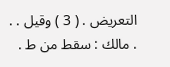التعريض . ( 3 ) وقيل . . . مالك : سقط من ط .